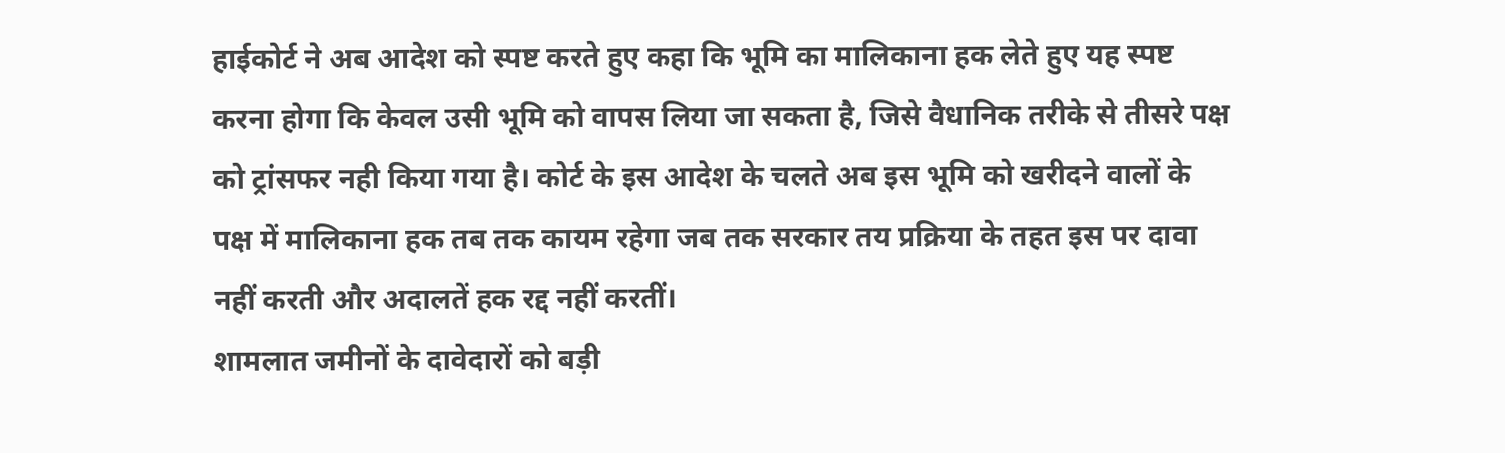हाईकोर्ट ने अब आदेश को स्पष्ट करते हुए कहा कि भूमि का मालिकाना हक लेते हुए यह स्पष्ट करना होगा कि केवल उसी भूमि को वापस लिया जा सकता है, जिसे वैधानिक तरीके से तीसरे पक्ष को ट्रांसफर नही किया गया है। कोर्ट के इस आदेश के चलते अब इस भूमि को खरीदने वालों के पक्ष में मालिकाना हक तब तक कायम रहेगा जब तक सरकार तय प्रक्रिया के तहत इस पर दावा नहीं करती और अदालतें हक रद्द नहीं करतीं।
शामलात जमीनों के दावेदारों को बड़ी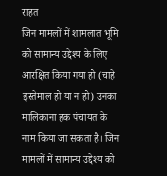राहत
जिन मामलों में शामलात भूमि को सामान्य उद्देश्य के लिए आरक्षित किया गया हो (चाहे इस्तेमाल हो या न हो) उनका मालिकाना हक पंचायत के नाम किया जा सकता है। जिन मामलों में सामान्य उद्देश्य को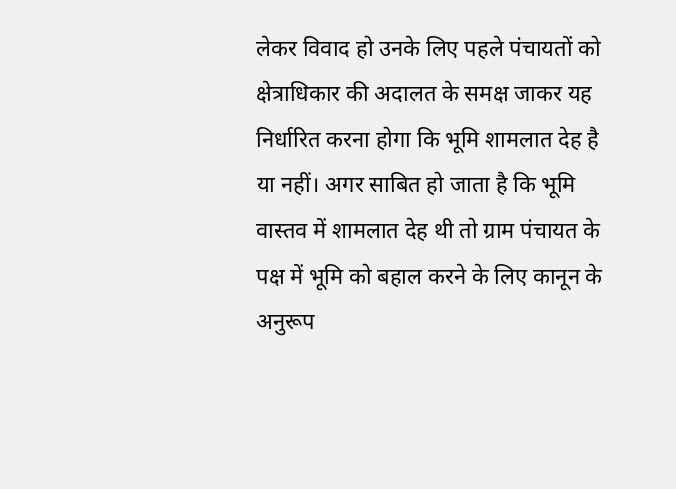लेकर विवाद हो उनके लिए पहले पंचायतों को क्षेत्राधिकार की अदालत के समक्ष जाकर यह निर्धारित करना होगा कि भूमि शामलात देह है या नहीं। अगर साबित हो जाता है कि भूमि वास्तव में शामलात देह थी तो ग्राम पंचायत के पक्ष में भूमि को बहाल करने के लिए कानून के अनुरूप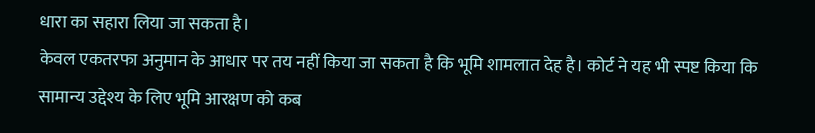धारा का सहारा लिया जा सकता है।
केवल एकतरफा अनुमान के आधार पर तय नहीं किया जा सकता है कि भूमि शामलात देह है। कोर्ट ने यह भी स्पष्ट किया कि सामान्य उद्देश्य के लिए भूमि आरक्षण को कब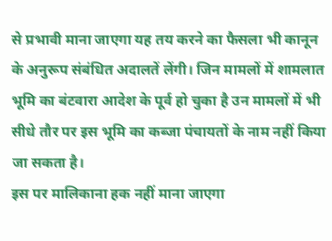से प्रभावी माना जाएगा यह तय करने का फैसला भी कानून के अनुरूप संबंधित अदालतें लेंगी। जिन मामलों में शामलात भूमि का बंटवारा आदेश के पूर्व हो चुका है उन मामलों में भी सीधे तौर पर इस भूमि का कब्जा पंचायतों के नाम नहीं किया जा सकता है।
इस पर मालिकाना हक नहीं माना जाएगा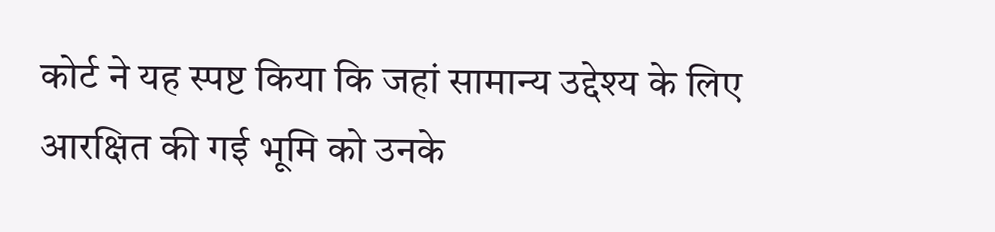कोर्ट ने यह स्पष्ट किया कि जहां सामान्य उद्देश्य के लिए आरक्षित की गई भूमि को उनके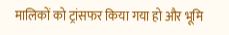मालिकों को ट्रांसफर किया गया हो और भूमि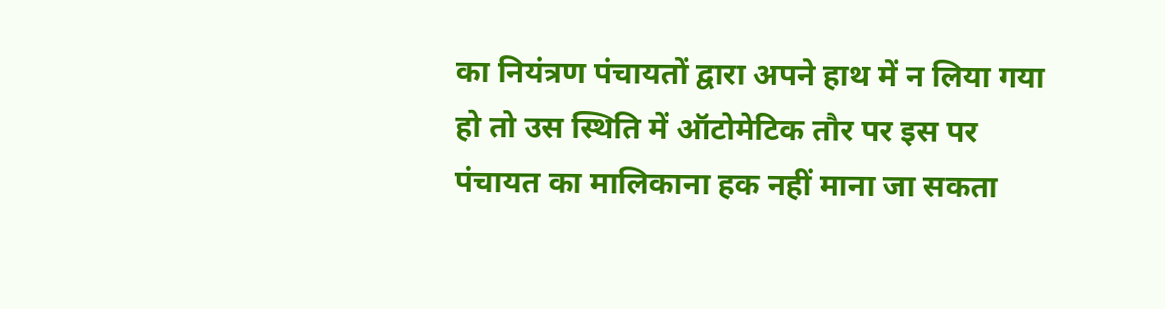का नियंत्रण पंचायतों द्वारा अपने हाथ में न लिया गया हो तो उस स्थिति में ऑटोमेटिक तौर पर इस पर पंचायत का मालिकाना हक नहीं माना जा सकता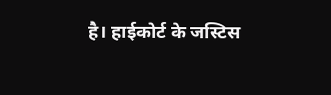है। हाईकोर्ट के जस्टिस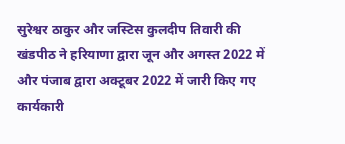सुरेश्वर ठाकुर और जस्टिस कुलदीप तिवारी की खंडपीठ ने हरियाणा द्वारा जून और अगस्त 2022 में और पंजाब द्वारा अक्टूबर 2022 में जारी किए गए कार्यकारी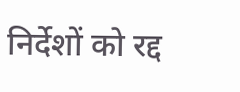निर्देशों को रद्द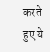करते हुए ये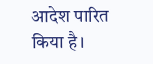आदेश पारित किया है।